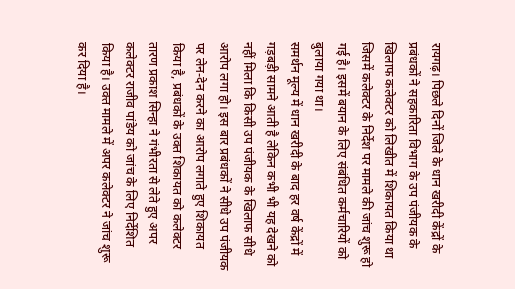रायगढ़। पिछले दिनों जिले के धान खरीदी केंद्रों के प्रबंधकों ने सहकारिता विभाग के उप पंजीयक के खिलाफ कलेक्टर को लिखीत में शिकायत किया था जिसमें कलेक्टर के निर्देश पर मामले की जांच शुरू हो गई है। इसमें बयान के लिए संबंधित कर्मचारियों को बुलाया गया था।
समर्थन मूल्य में धान खरीदी के बाद हर वर्ष केंद्रों में गड़बड़ी सामने आती है लेकिन कभी भी यह देखने को नहीं मिला कि किसी उप पंजीयक के खिलाफ सीधे आरोप लगा हो। इस बार प्रबंधकों ने सीधे उप पंजीयक पर लेन-देन करने का आरोप लगाते हुए शिकायत किया है, प्रबंधकों के उक्त शिकायत को कलेक्टर तारण प्रकाश सिन्हा ने गंभीरता से लेते हुए अपर कलेक्टर राजीव पांडेय को जांच के लिए निर्देशित किया है। उक्त मामले में अपर कलेक्टर ने जांच शुरू कर दिया है।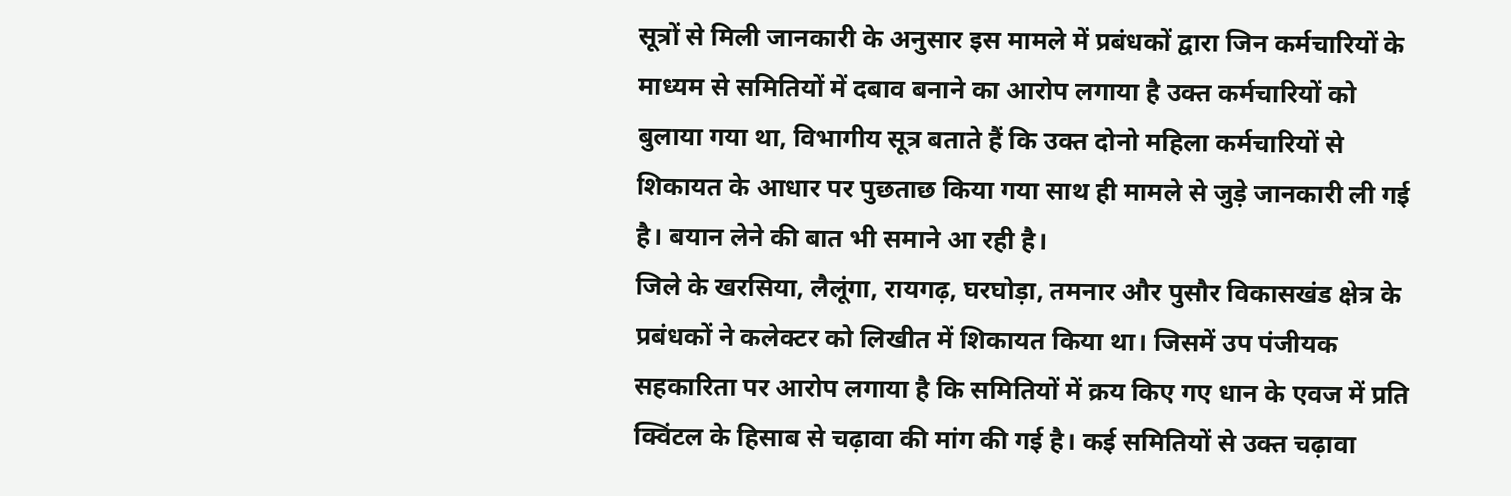सूत्रों से मिली जानकारी के अनुसार इस मामले में प्रबंधकों द्वारा जिन कर्मचारियों के माध्यम से समितियों में दबाव बनाने का आरोप लगाया है उक्त कर्मचारियों को बुलाया गया था, विभागीय सूत्र बताते हैं कि उक्त दोनो महिला कर्मचारियों से शिकायत के आधार पर पुछताछ किया गया साथ ही मामले से जुड़े जानकारी ली गई है। बयान लेने की बात भी समाने आ रही है।
जिले के खरसिया, लैलूंगा, रायगढ़, घरघोड़ा, तमनार और पुसौर विकासखंड क्षेत्र के प्रबंधकों ने कलेक्टर को लिखीत में शिकायत किया था। जिसमें उप पंजीयक सहकारिता पर आरोप लगाया है कि समितियों में क्रय किए गए धान के एवज में प्रति क्विंटल के हिसाब से चढ़ावा की मांग की गई है। कई समितियों से उक्त चढ़ावा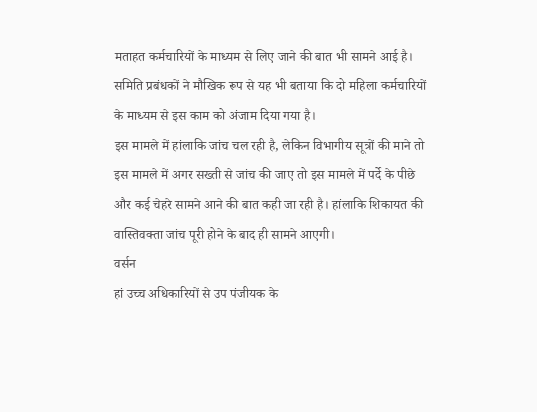मताहत कर्मचारियों के माध्यम से लिए जाने की बात भी सामने आई है। समिति प्रबंधकों ने मौखिक रूप से यह भी बताया कि दो महिला कर्मचारियों के माध्यम से इस काम को अंजाम दिया गया है।
इस मामले में हांलाकि जांच चल रही है, लेकिन विभागीय सूत्रों की माने तो इस मामले में अगर सख्ती से जांच की जाए तो इस मामले में पर्दे के पीछे और कई चेहरे सामने आने की बात कही जा रही है। हांलाकि शिकायत की वास्तिवक्ता जांच पूरी होने के बाद ही सामने आएगी।
वर्सन
हां उच्च अधिकारियों से उप पंजीयक के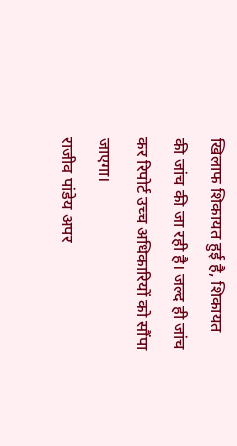खिलाफ शिकायत हुई है, शिकायत की जांच की जा रही है। जल्द ही जांच कर रिपोर्ट उच्च अधिकारियों को सौंपा जाएगा।
राजीव पांडेय अपर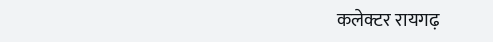कलेक्टर रायगढ़